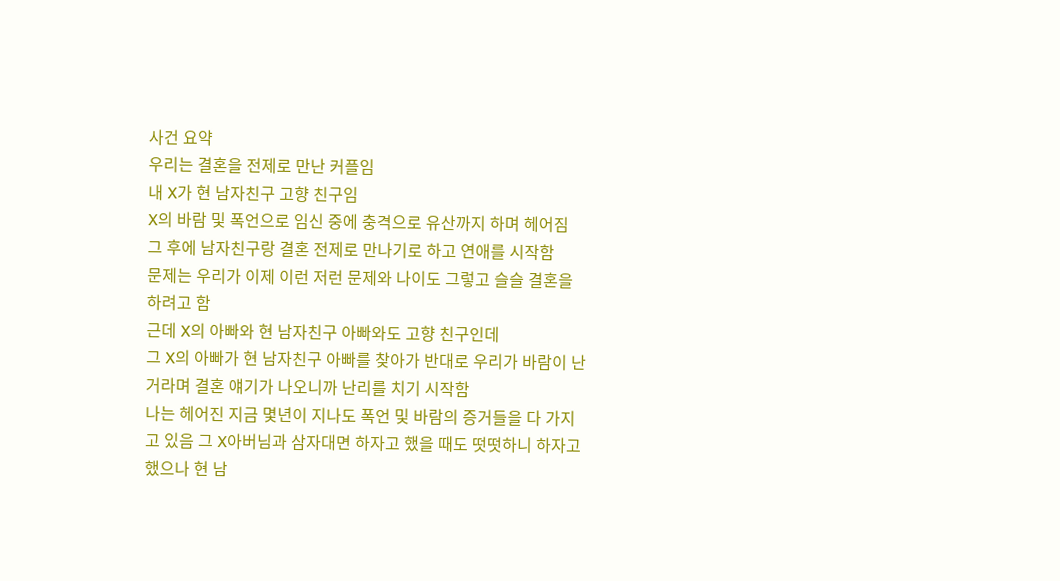사건 요약
우리는 결혼을 전제로 만난 커플임
내 X가 현 남자친구 고향 친구임
X의 바람 및 폭언으로 임신 중에 충격으로 유산까지 하며 헤어짐
그 후에 남자친구랑 결혼 전제로 만나기로 하고 연애를 시작함
문제는 우리가 이제 이런 저런 문제와 나이도 그렇고 슬슬 결혼을 하려고 함
근데 X의 아빠와 현 남자친구 아빠와도 고향 친구인데
그 X의 아빠가 현 남자친구 아빠를 찾아가 반대로 우리가 바람이 난거라며 결혼 얘기가 나오니까 난리를 치기 시작함
나는 헤어진 지금 몇년이 지나도 폭언 및 바람의 증거들을 다 가지고 있음 그 X아버님과 삼자대면 하자고 했을 때도 떳떳하니 하자고 했으나 현 남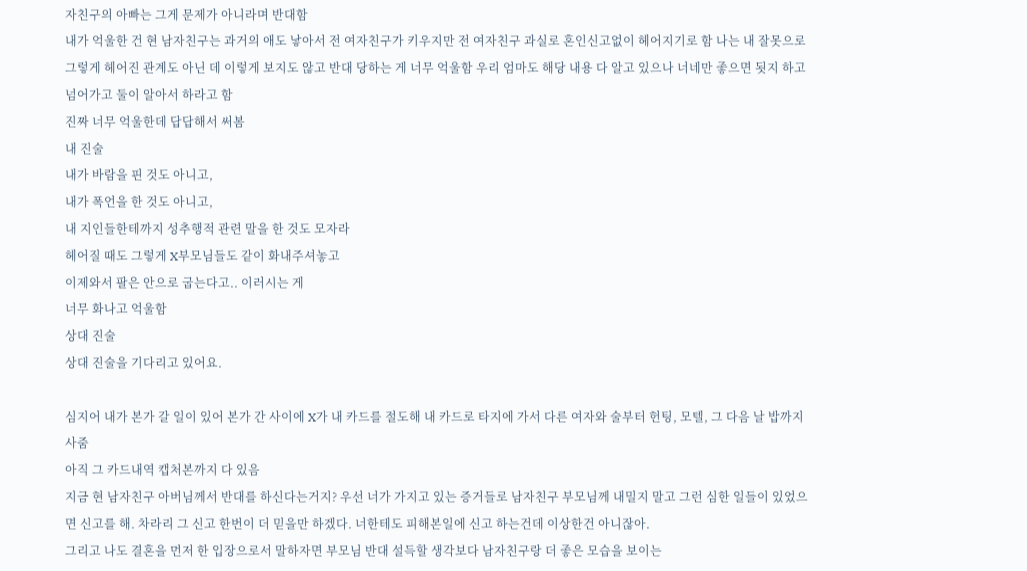자친구의 아빠는 그게 문제가 아니라며 반대함
내가 억울한 건 현 남자친구는 과거의 애도 낳아서 전 여자친구가 키우지만 전 여자친구 과실로 혼인신고없이 헤어지기로 함 나는 내 잘못으로 그렇게 헤어진 관계도 아닌 데 이렇게 보지도 않고 반대 당하는 게 너무 억울함 우리 엄마도 해당 내용 다 알고 있으나 너네만 좋으면 됫지 하고 넘어가고 둘이 알아서 하라고 함
진짜 너무 억울한데 답답해서 써봄
내 진술
내가 바람을 핀 것도 아니고,
내가 폭언을 한 것도 아니고,
내 지인들한테까지 성추행적 관련 말을 한 것도 모자라
헤어질 때도 그렇게 X부모님들도 같이 화내주셔놓고
이제와서 팔은 안으로 굽는다고.. 이러시는 게
너무 화나고 억울함
상대 진술
상대 진술을 기다리고 있어요.

심지어 내가 본가 갈 일이 있어 본가 간 사이에 X가 내 카드를 절도해 내 카드로 타지에 가서 다른 여자와 술부터 헌팅, 모텔, 그 다음 날 밥까지 사줌
아직 그 카드내역 캡처본까지 다 있음
지금 현 남자친구 아버님께서 반대를 하신다는거지? 우선 너가 가지고 있는 증거들로 남자친구 부모님께 내밀지 말고 그런 심한 일들이 있었으면 신고를 해. 차라리 그 신고 한번이 더 믿을만 하겠다. 너한테도 피해본일에 신고 하는건데 이상한건 아니잖아.
그리고 나도 결혼을 먼저 한 입장으로서 말하자면 부모님 반대 설득할 생각보다 남자친구랑 더 좋은 모습을 보이는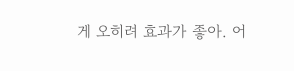게 오히려 효과가 좋아. 어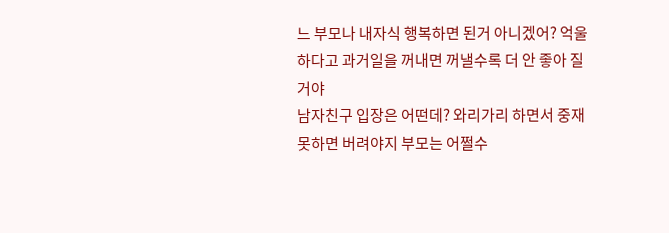느 부모나 내자식 행복하면 된거 아니겠어? 억울하다고 과거일을 꺼내면 꺼낼수록 더 안 좋아 질거야
남자친구 입장은 어떤데? 와리가리 하면서 중재 못하면 버려야지 부모는 어쩔수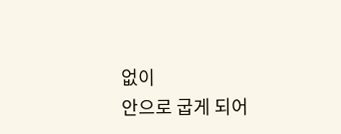없이
안으로 굽게 되어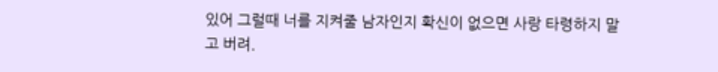있어 그럴때 너를 지켜줄 남자인지 확신이 없으면 사랑 타령하지 말고 버려.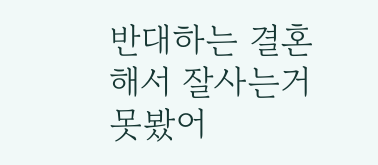반대하는 결혼해서 잘사는거 못봤어